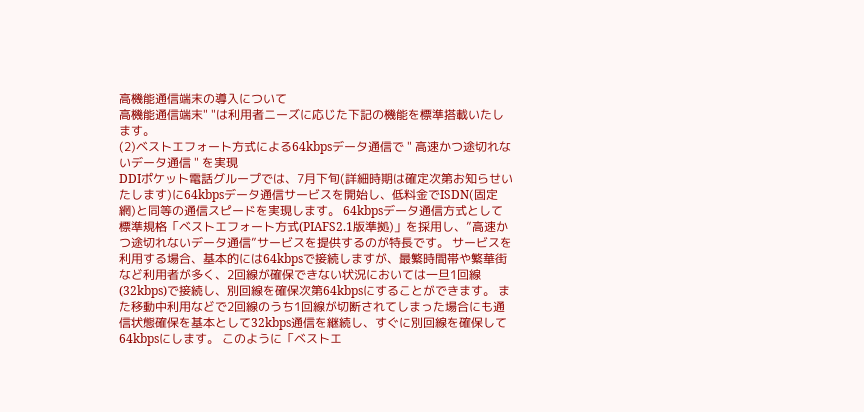高機能通信端末の導入について
高機能通信端末" "は利用者ニーズに応じた下記の機能を標準搭載いたします。
(2)ベストエフォート方式による64kbpsデータ通信で " 高速かつ途切れないデータ通信 " を実現
DDIポケット電話グループでは、7月下旬(詳細時期は確定次第お知らせいたします)に64kbpsデータ通信サービスを開始し、低料金でISDN(固定網)と同等の通信スピードを実現します。 64kbpsデータ通信方式として標準規格「ベストエフォート方式(PIAFS2.1版準拠)」を採用し、”高速かつ途切れないデータ通信”サービスを提供するのが特長です。 サービスを利用する場合、基本的には64kbpsで接続しますが、最繁時間帯や繁華街など利用者が多く、2回線が確保できない状況においては一旦1回線(32kbps)で接続し、別回線を確保次第64kbpsにすることができます。 また移動中利用などで2回線のうち1回線が切断されてしまった場合にも通信状態確保を基本として32kbps通信を継続し、すぐに別回線を確保して64kbpsにします。 このように「ベストエ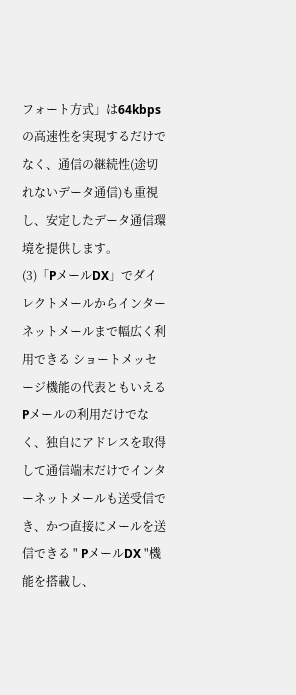フォート方式」は64kbpsの高速性を実現するだけでなく、通信の継続性(途切れないデータ通信)も重視し、安定したデータ通信環境を提供します。
(3)「PメールDX」でダイレクトメールからインターネットメールまで幅広く利用できる ショートメッセージ機能の代表ともいえるPメールの利用だけでなく、独自にアドレスを取得して通信端末だけでインターネットメールも送受信でき、かつ直接にメールを送信できる " PメールDX "機能を搭載し、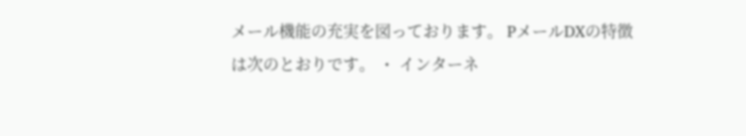メール機能の充実を図っております。 PメールDXの特徴は次のとおりです。 ・ インターネ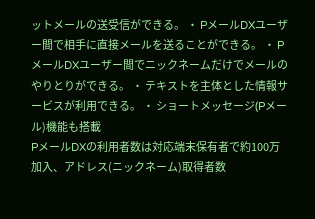ットメールの送受信ができる。 ・ PメールDXユーザー間で相手に直接メールを送ることができる。 ・ PメールDXユーザー間でニックネームだけでメールのやりとりができる。 ・ テキストを主体とした情報サービスが利用できる。 ・ ショートメッセージ(Pメール)機能も搭載
PメールDXの利用者数は対応端末保有者で約100万加入、アドレス(ニックネーム)取得者数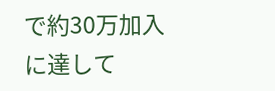で約30万加入に達して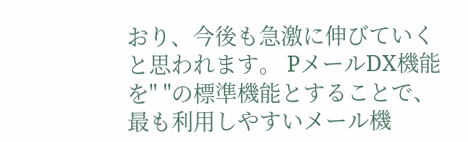おり、今後も急激に伸びていくと思われます。 PメールDX機能を" "の標準機能とすることで、最も利用しやすいメール機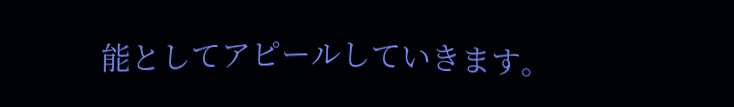能としてアピールしていきます。